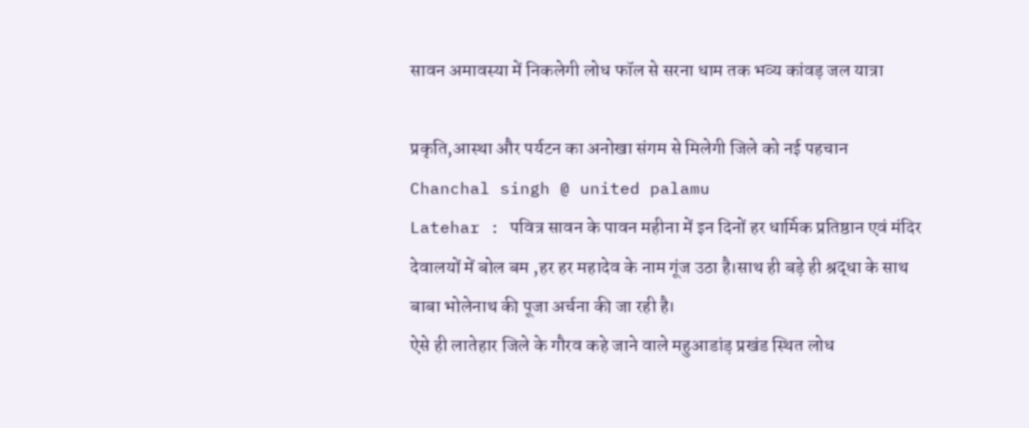सावन अमावस्या में निकलेगी लोध फॉल से सरना धाम तक भव्य कांवड़ जल यात्रा

प्रकृति,आस्था और पर्यटन का अनोखा संगम से मिलेगी जिले को नई पहचान
Chanchal singh @ united palamu
Latehar : पवित्र सावन के पावन महीना में इन दिनों हर धार्मिक प्रतिष्ठान एवं मंदिर देवालयों में बोल बम ,हर हर महादेव के नाम गूंज उठा है।साथ ही बड़े ही श्रद्धा के साथ बाबा भोलेनाथ की पूजा अर्चना की जा रही है।
ऐसे ही लातेहार जिले के गौरव कहे जाने वाले महुआडांड़ प्रखंड स्थित लोध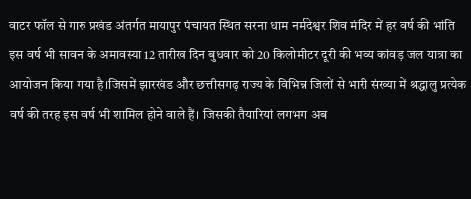वाटर फॉल से गारु प्रखंड अंतर्गत मायापुर पंचायत स्थित सरना धाम नर्मदेश्वर शिव मंदिर में हर वर्ष की भांति इस वर्ष भी सावन के अमावस्या 12 तारीख दिन बुधवार को 20 किलोमीटर दूरी की भव्य कांवड़ जल यात्रा का आयोजन किया गया है।जिसमें झारखंड और छत्तीसगढ़ राज्य के विभिन्न जिलों से भारी संख्या में श्रद्धालु प्रत्येक वर्ष की तरह इस वर्ष भी शामिल होने वाले हैं। जिसकी तैयारियां लगभग अब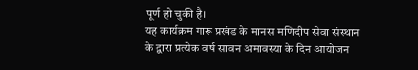पूर्ण हो चुकी है।
यह कार्यक्रम गारू प्रखंड के मानस मणिदीप सेवा संस्थान के द्वारा प्रत्येक वर्ष सावन अमावस्या के दिन आयोजन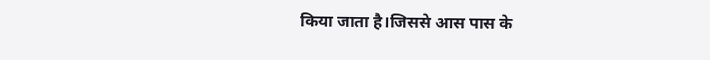किया जाता है।जिससे आस पास के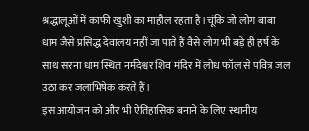श्रद्धालूओं में काफी खुशी का माहौल रहता है।चूंकि जो लोग बाबा धाम जैसे प्रसिद्ध देवालय नहीं जा पाते हैं वैसे लोग भी बड़े ही हर्ष के साथ सरना धाम स्थित नर्मदेश्वर शिव मंदिर में लोध फॉल से पवित्र जल उठा कर जलाभिषेक करते हैं।
इस आयोजन को और भी ऐतिहासिक बनाने के लिए स्थानीय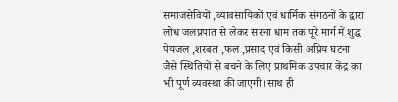समाजसेवियों ,व्यावसायिकों एवं धार्मिक संगठनों के द्वारा लोध जलप्रपात से लेकर सरना धाम तक पूरे मार्ग में शुद्ध पेयजल ,शरबत ,फल ,प्रसाद एवं किसी अप्रिय घटना जैसे स्थितियों से बचने के लिए प्राथमिक उपचार केंद्र का भी पूर्ण व्यवस्था की जाएगी।साथ ही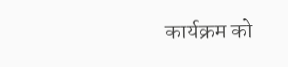कार्यक्रम को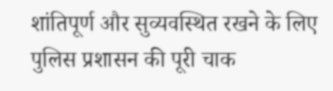शांतिपूर्ण और सुव्यवस्थित रखने के लिए पुलिस प्रशासन की पूरी चाक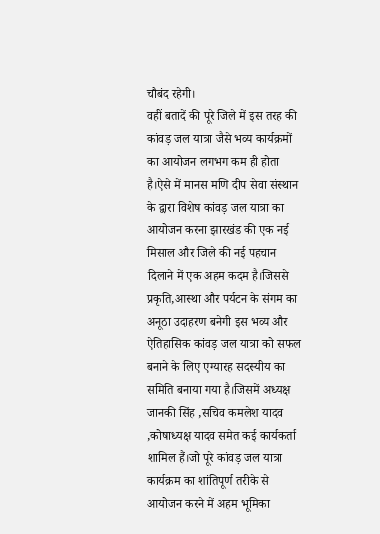चौबंद रहेगी।
वहीं बतादें की पूरे जिले में इस तरह की कांवड़ जल यात्रा जैसे भव्य कार्यक्रमों का आयोजन लगभग कम ही होता है।ऐसे में मानस मणि दीप सेवा संस्थान के द्वारा विशेष कांवड़ जल यात्रा का आयोजन करना झारखंड की एक नई मिसाल और जिले की नई पहचान दिलाने में एक अहम कदम है।जिससे प्रकृति,आस्था और पर्यटन के संगम का अनूठा उदाहरण बनेगी इस भव्य और ऐतिहासिक कांवड़ जल यात्रा को सफल बनाने के लिए एग्यारह सदस्यीय का समिति बनाया गया है।जिसमें अध्यक्ष जानकी सिंह ,सचिव कमलेश यादव ,कोषाध्यक्ष यादव समेत कई कार्यकर्ता शामिल हैं।जो पूरे कांवड़ जल यात्रा कार्यक्रम का शांतिपूर्ण तरीके से आयोजन करने में अहम भूमिका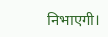निभाएगी।